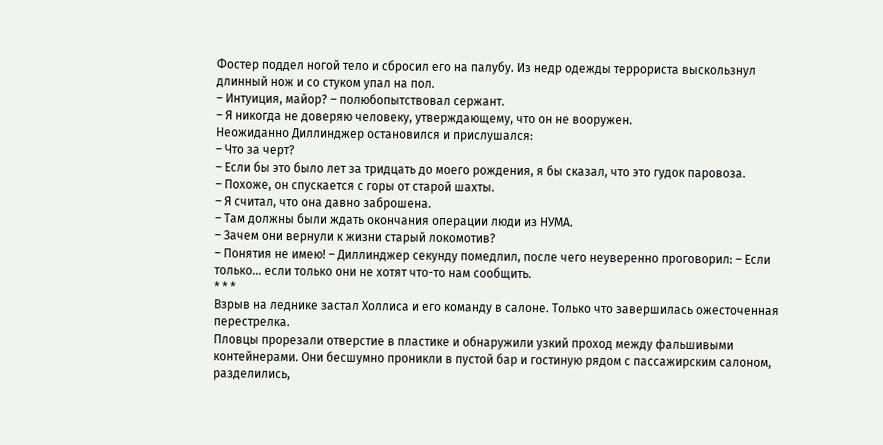Фостер поддел ногой тело и сбросил его на палубу. Из недр одежды террориста выскользнул длинный нож и со стуком упал на пол.
– Интуиция, майор? – полюбопытствовал сержант.
– Я никогда не доверяю человеку, утверждающему, что он не вооружен.
Неожиданно Диллинджер остановился и прислушался:
– Что за черт?
– Если бы это было лет за тридцать до моего рождения, я бы сказал, что это гудок паровоза.
– Похоже, он спускается с горы от старой шахты.
– Я считал, что она давно заброшена.
– Там должны были ждать окончания операции люди из НУМА.
– Зачем они вернули к жизни старый локомотив?
– Понятия не имею! – Диллинджер секунду помедлил, после чего неуверенно проговорил: – Если только... если только они не хотят что-то нам сообщить.
* * *
Взрыв на леднике застал Холлиса и его команду в салоне. Только что завершилась ожесточенная перестрелка.
Пловцы прорезали отверстие в пластике и обнаружили узкий проход между фальшивыми контейнерами. Они бесшумно проникли в пустой бар и гостиную рядом с пассажирским салоном, разделились,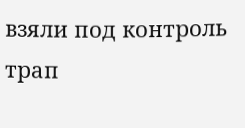взяли под контроль трап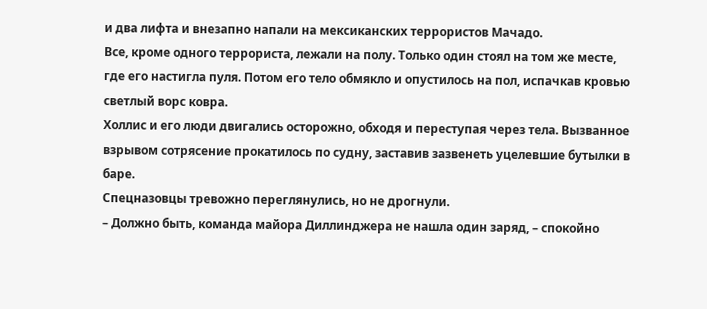и два лифта и внезапно напали на мексиканских террористов Мачадо.
Все, кроме одного террориста, лежали на полу. Только один стоял на том же месте, где его настигла пуля. Потом его тело обмякло и опустилось на пол, испачкав кровью светлый ворс ковра.
Холлис и его люди двигались осторожно, обходя и переступая через тела. Вызванное взрывом сотрясение прокатилось по судну, заставив зазвенеть уцелевшие бутылки в баре.
Спецназовцы тревожно переглянулись, но не дрогнули.
– Должно быть, команда майора Диллинджера не нашла один заряд, – спокойно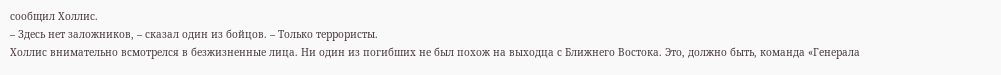сообщил Холлис.
– Здесь нет заложников, – сказал один из бойцов. – Только террористы.
Холлис внимательно всмотрелся в безжизненные лица. Ни один из погибших не был похож на выходца с Ближнего Востока. Это, должно быть, команда «Генерала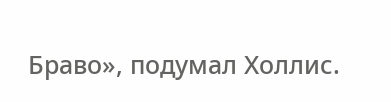Браво», подумал Холлис.